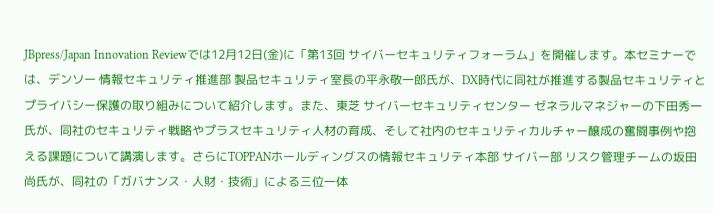JBpress/Japan Innovation Reviewでは12月12日(金)に「第13回 サイバーセキュリティフォーラム」を開催します。本セミナーでは、デンソー 情報セキュリティ推進部 製品セキュリティ室長の平永敬一郎氏が、DX時代に同社が推進する製品セキュリティとプライバシー保護の取り組みについて紹介します。また、東芝 サイバーセキュリティセンター ゼネラルマネジャーの下田秀一氏が、同社のセキュリティ戦略やプラスセキュリティ人材の育成、そして社内のセキュリティカルチャー醸成の奮闘事例や抱える課題について講演します。さらにTOPPANホールディングスの情報セキュリティ本部 サイバー部 リスク管理チームの坂田尚氏が、同社の「ガバナンス・人財・技術」による三位一体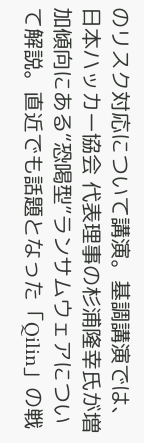のリスク対応について講演。基調講演では、日本ハッカー協会 代表理事の杉浦隆幸氏が増加傾向にある“恐喝型”ランサムウェアについて解説。直近でも話題となった「Qilin」の戦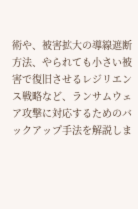術や、被害拡大の導線遮断方法、やられても小さい被害で復旧させるレジリエンス戦略など、ランサムウェア攻撃に対応するためのバックアップ手法を解説しま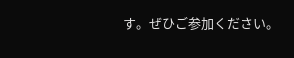す。ぜひご参加ください。